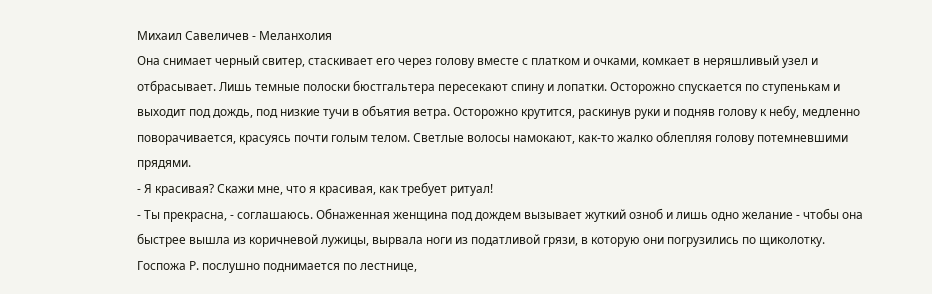Михаил Савеличев - Меланхолия
Она снимает черный свитер, стаскивает его через голову вместе с платком и очками, комкает в неряшливый узел и отбрасывает. Лишь темные полоски бюстгальтера пересекают спину и лопатки. Осторожно спускается по ступенькам и выходит под дождь, под низкие тучи в объятия ветра. Осторожно крутится, раскинув руки и подняв голову к небу, медленно поворачивается, красуясь почти голым телом. Светлые волосы намокают, как-то жалко облепляя голову потемневшими прядями.
- Я красивая? Скажи мне, что я красивая, как требует ритуал!
- Ты прекрасна, - соглашаюсь. Обнаженная женщина под дождем вызывает жуткий озноб и лишь одно желание - чтобы она быстрее вышла из коричневой лужицы, вырвала ноги из податливой грязи, в которую они погрузились по щиколотку.
Госпожа Р. послушно поднимается по лестнице,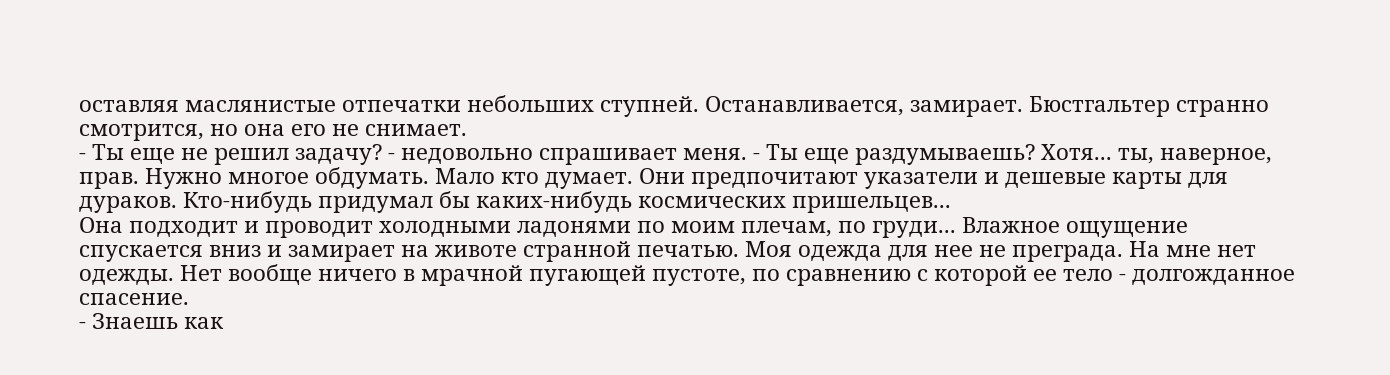оставляя маслянистые отпечатки небольших ступней. Останавливается, замирает. Бюстгальтер странно смотрится, но она его не снимает.
- Ты еще не решил задачу? - недовольно спрашивает меня. - Ты еще раздумываешь? Хотя... ты, наверное, прав. Нужно многое обдумать. Мало кто думает. Они предпочитают указатели и дешевые карты для дураков. Кто-нибудь придумал бы каких-нибудь космических пришельцев...
Она подходит и проводит холодными ладонями по моим плечам, по груди... Влажное ощущение спускается вниз и замирает на животе странной печатью. Моя одежда для нее не преграда. На мне нет одежды. Нет вообще ничего в мрачной пугающей пустоте, по сравнению с которой ее тело - долгожданное спасение.
- Знаешь как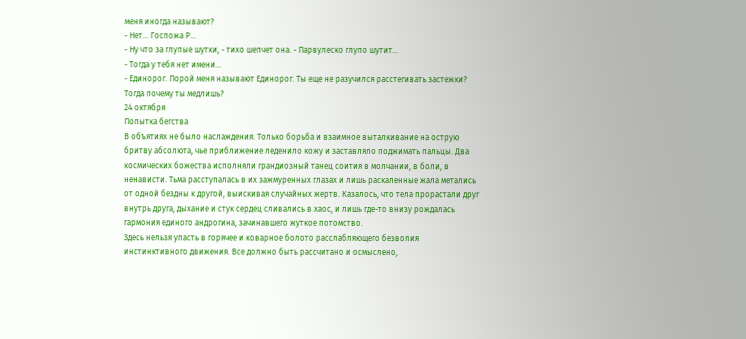меня иногда называют?
- Нет... Госпожа Р...
- Ну что за глупые шутки, - тихо шепчет она. - Парвулеско глупо шутит...
- Тогда у тебя нет имени...
- Единорог. Порой меня называют Единорог. Ты еще не разучился расстегивать застежки? Тогда почему ты медлишь?
24 октября
Попытка бегства
В объятиях не было наслаждения. Только борьба и взаимное выталкивание на острую бритву абсолюта, чье приближение леденило кожу и заставляло поджимать пальцы. Два космических божества исполняли грандиозный танец соития в молчании, в боли, в ненависти. Тьма расступалась в их зажмуренных глазах и лишь раскаленные жала метались от одной бездны к другой, выискивая случайных жертв. Казалось, что тела прорастали друг внутрь друга, дыхание и стук сердец сливались в хаос, и лишь где-то внизу рождалась гармония единого андрогина, зачинавшего жуткое потомство.
Здесь нельзя упасть в горячее и коварное болото расслабляющего безволия инстинктивного движения. Все должно быть рассчитано и осмыслено,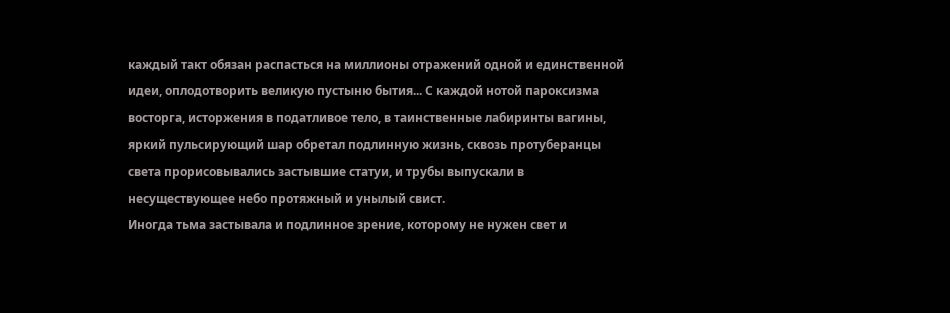каждый такт обязан распасться на миллионы отражений одной и единственной идеи, оплодотворить великую пустыню бытия... С каждой нотой пароксизма восторга, исторжения в податливое тело, в таинственные лабиринты вагины, яркий пульсирующий шар обретал подлинную жизнь, сквозь протуберанцы света прорисовывались застывшие статуи, и трубы выпускали в несуществующее небо протяжный и унылый свист.
Иногда тьма застывала и подлинное зрение, которому не нужен свет и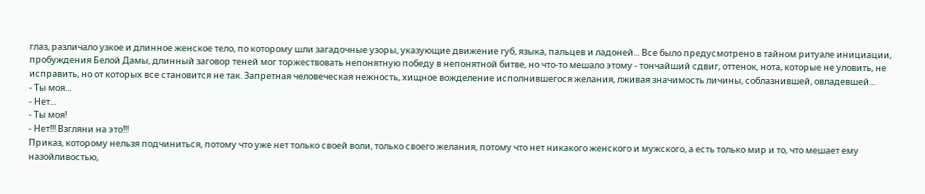глаз, различало узкое и длинное женское тело, по которому шли загадочные узоры, указующие движение губ, языка, пальцев и ладоней... Все было предусмотрено в тайном ритуале инициации, пробуждения Белой Дамы, длинный заговор теней мог торжествовать непонятную победу в непонятной битве, но что-то мешало этому - тончайший сдвиг, оттенок, нота, которые не уловить, не исправить, но от которых все становится не так. Запретная человеческая нежность, хищное вожделение исполнившегося желания, лживая значимость личины, соблазнившей, овладевшей...
- Ты моя...
- Нет...
- Ты моя!
- Нет!!! Взгляни на это!!!
Приказ, которому нельзя подчиниться, потому что уже нет только своей воли, только своего желания, потому что нет никакого женского и мужского, а есть только мир и то, что мешает ему назойливостью,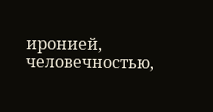иронией, человечностью,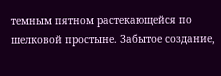темным пятном растекающейся по шелковой простыне. Забытое создание,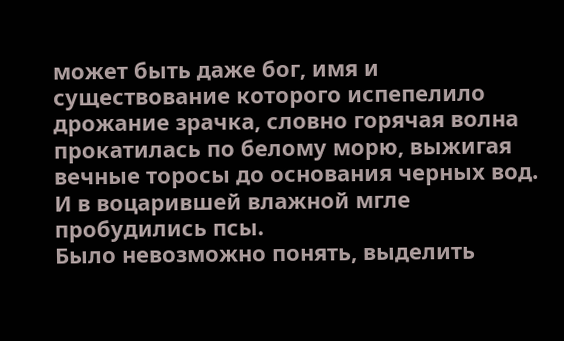может быть даже бог, имя и существование которого испепелило дрожание зрачка, словно горячая волна прокатилась по белому морю, выжигая вечные торосы до основания черных вод.
И в воцарившей влажной мгле пробудились псы.
Было невозможно понять, выделить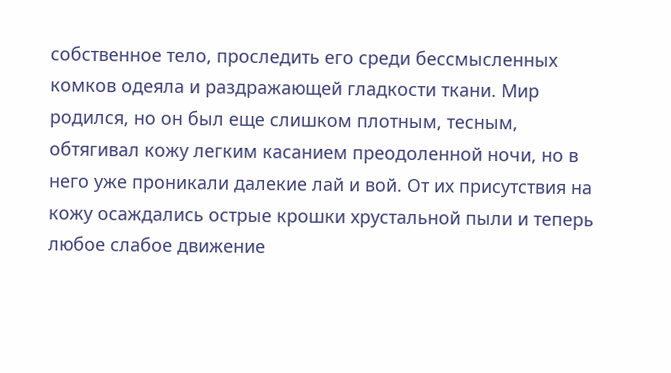собственное тело, проследить его среди бессмысленных комков одеяла и раздражающей гладкости ткани. Мир родился, но он был еще слишком плотным, тесным, обтягивал кожу легким касанием преодоленной ночи, но в него уже проникали далекие лай и вой. От их присутствия на кожу осаждались острые крошки хрустальной пыли и теперь любое слабое движение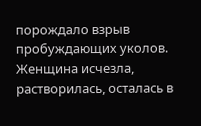порождало взрыв пробуждающих уколов.
Женщина исчезла, растворилась, осталась в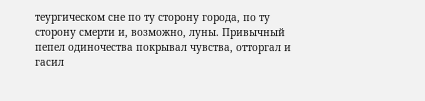теургическом сне по ту сторону города, по ту сторону смерти и, возможно, луны. Привычный пепел одиночества покрывал чувства, отторгал и гасил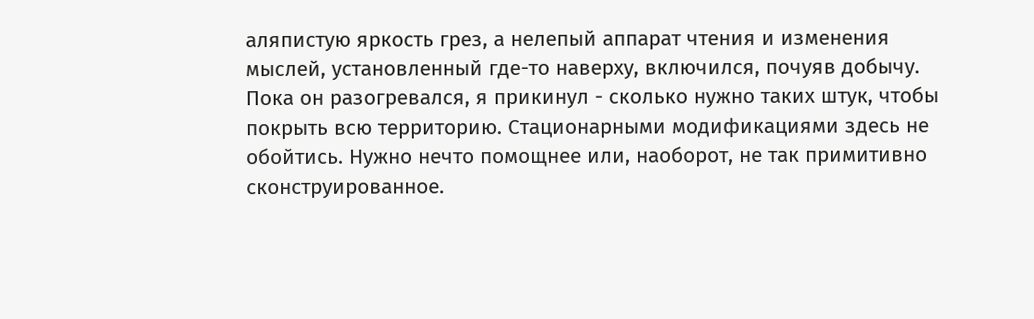аляпистую яркость грез, а нелепый аппарат чтения и изменения мыслей, установленный где-то наверху, включился, почуяв добычу. Пока он разогревался, я прикинул - сколько нужно таких штук, чтобы покрыть всю территорию. Стационарными модификациями здесь не обойтись. Нужно нечто помощнее или, наоборот, не так примитивно сконструированное.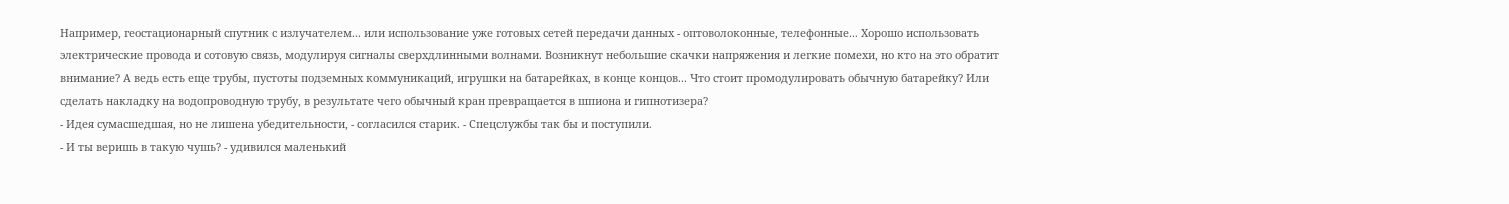Например, геостационарный спутник с излучателем... или использование уже готовых сетей передачи данных - оптоволоконные, телефонные... Хорошо использовать электрические провода и сотовую связь, модулируя сигналы сверхдлинными волнами. Возникнут небольшие скачки напряжения и легкие помехи, но кто на это обратит внимание? А ведь есть еще трубы, пустоты подземных коммуникаций, игрушки на батарейках, в конце концов... Что стоит промодулировать обычную батарейку? Или сделать накладку на водопроводную трубу, в результате чего обычный кран превращается в шпиона и гипнотизера?
- Идея сумасшедшая, но не лишена убедительности, - согласился старик. - Спецслужбы так бы и поступили.
- И ты веришь в такую чушь? - удивился маленький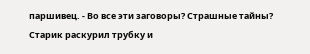паршивец. - Во все эти заговоры? Страшные тайны?
Старик раскурил трубку и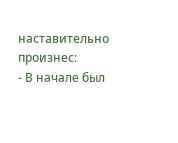наставительно произнес:
- В начале был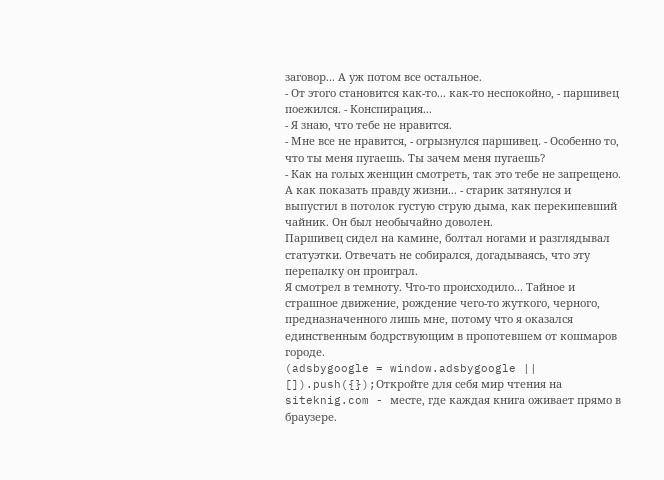заговор... А уж потом все остальное.
- От этого становится как-то... как-то неспокойно, - паршивец поежился. - Конспирация...
- Я знаю, что тебе не нравится.
- Мне все не нравится, - огрызнулся паршивец. - Особенно то, что ты меня пугаешь. Ты зачем меня пугаешь?
- Как на голых женщин смотреть, так это тебе не запрещено. А как показать правду жизни... - старик затянулся и выпустил в потолок густую струю дыма, как перекипевший чайник. Он был необычайно доволен.
Паршивец сидел на камине, болтал ногами и разглядывал статуэтки. Отвечать не собирался, догадываясь, что эту перепалку он проиграл.
Я смотрел в темноту. Что-то происходило... Тайное и страшное движение, рождение чего-то жуткого, черного, предназначенного лишь мне, потому что я оказался единственным бодрствующим в пропотевшем от кошмаров городе.
(adsbygoogle = window.adsbygoogle || []).push({});Откройте для себя мир чтения на siteknig.com - месте, где каждая книга оживает прямо в браузере.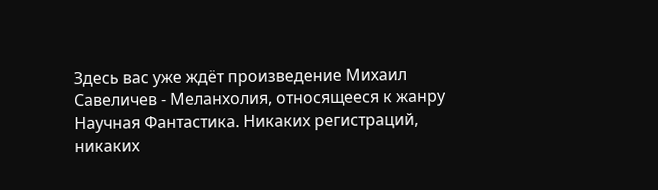Здесь вас уже ждёт произведение Михаил Савеличев - Меланхолия, относящееся к жанру Научная Фантастика. Никаких регистраций, никаких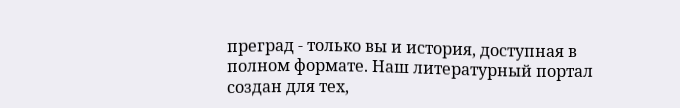преград - только вы и история, доступная в полном формате. Наш литературный портал создан для тех,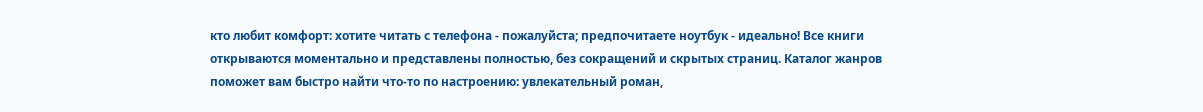кто любит комфорт: хотите читать с телефона - пожалуйста; предпочитаете ноутбук - идеально! Все книги открываются моментально и представлены полностью, без сокращений и скрытых страниц. Каталог жанров поможет вам быстро найти что-то по настроению: увлекательный роман,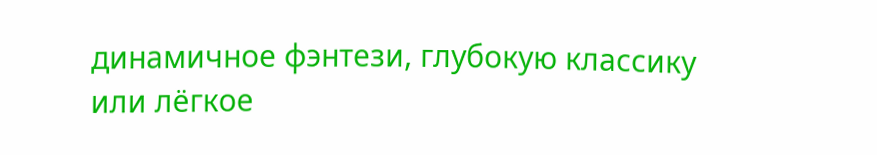динамичное фэнтези, глубокую классику или лёгкое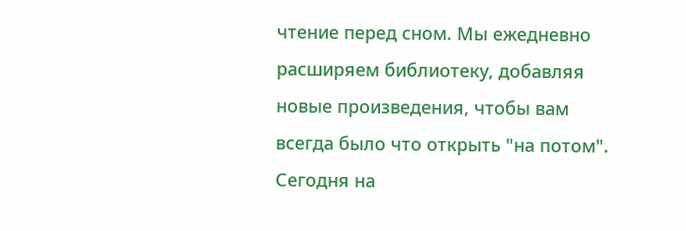чтение перед сном. Мы ежедневно расширяем библиотеку, добавляя новые произведения, чтобы вам всегда было что открыть "на потом". Сегодня на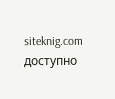siteknig.com доступно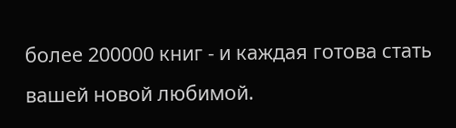более 200000 книг - и каждая готова стать вашей новой любимой.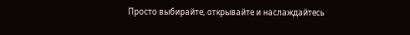Просто выбирайте, открывайте и наслаждайтесь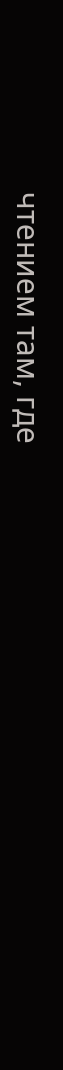чтением там, где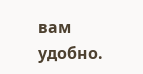вам удобно.